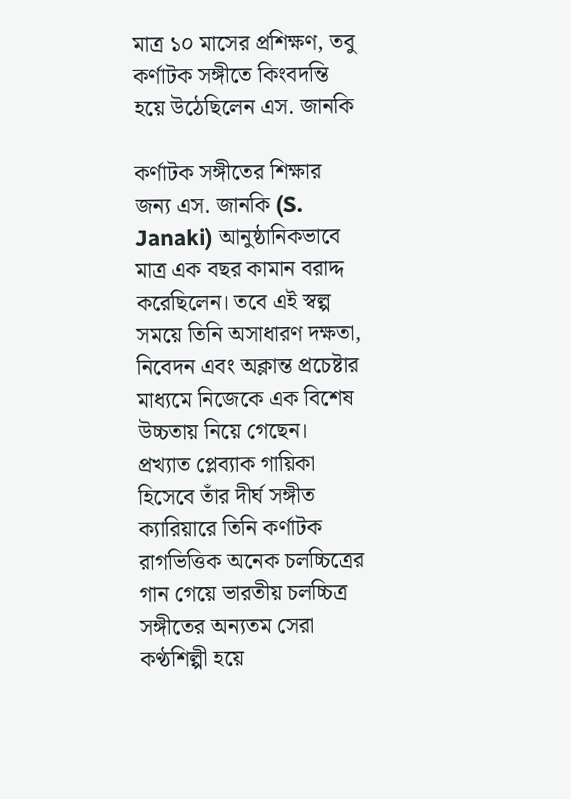মাত্র ১০ মাসের প্রশিক্ষণ, তবু কর্ণাটক সঙ্গীতে কিংবদন্তি হয়ে উঠেছিলেন এস. জানকি

কর্ণাটক সঙ্গীতের শিক্ষার জন্য এস. জানকি (S. Janaki) আনুষ্ঠানিকভাবে মাত্র এক বছর কামান বরাদ্দ করেছিলেন। তবে এই স্বল্প সময়ে তিনি অসাধারণ দক্ষতা, নিবেদন এবং অক্লান্ত প্রচেষ্টার মাধ্যমে নিজেকে এক বিশেষ উচ্চতায় নিয়ে গেছেন। প্রখ্যাত প্লেব্যাক গায়িকা হিসেবে তাঁর দীর্ঘ সঙ্গীত ক্যারিয়ারে তিনি কর্ণাটক রাগভিত্তিক অনেক চলচ্চিত্রের গান গেয়ে ভারতীয় চলচ্চিত্র সঙ্গীতের অন্যতম সেরা কণ্ঠশিল্পী হয়ে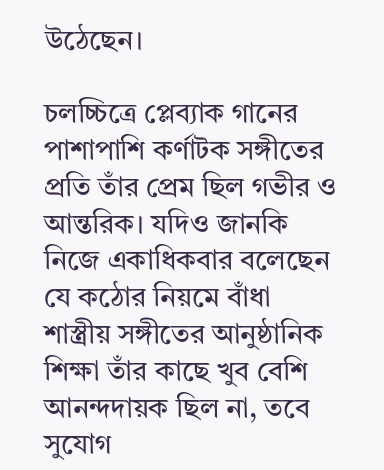উঠেছেন।

চলচ্চিত্রে প্লেব্যাক গানের পাশাপাশি কর্ণাটক সঙ্গীতের প্রতি তাঁর প্রেম ছিল গভীর ও আন্তরিক। যদিও জানকি নিজে একাধিকবার বলেছেন যে কঠোর নিয়মে বাঁধা শাস্ত্রীয় সঙ্গীতের আনুষ্ঠানিক শিক্ষা তাঁর কাছে খুব বেশি আনন্দদায়ক ছিল না, তবে সুযোগ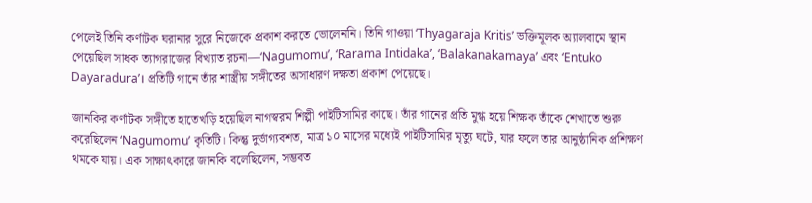পেলেই তিনি কর্ণাটক ঘরানার সুরে নিজেকে প্রকাশ করতে ভোলেননি। তিনি গাওয়া ‘Thyagaraja Kritis’ ভক্তিমূলক অ্যালবামে স্থান পেয়েছিল সাধক ত্যাগরাজের বিখ্যাত রচনা—‘Nagumomu’, ‘Rarama Intidaka’, ‘Balakanakamaya’ এবং ‘Entuko Dayaradura’। প্রতিটি গানে তাঁর শাস্ত্রীয় সঙ্গীতের অসাধারণ দক্ষতা প্রকাশ পেয়েছে।

জানকির কর্ণাটক সঙ্গীতে হাতেখড়ি হয়েছিল নাগস্বরম শিল্পী পাইটিসামির কাছে। তাঁর গানের প্রতি মুগ্ধ হয়ে শিক্ষক তাঁকে শেখাতে শুরু করেছিলেন ‘Nagumomu’ কৃতিটি। কিন্তু দুর্ভাগ্যবশত, মাত্র ১০ মাসের মধ্যেই পাইটিসামির মৃত্যু ঘটে, যার ফলে তার আনুষ্ঠানিক প্রশিক্ষণ থমকে যায়। এক সাক্ষাৎকারে জানকি বলেছিলেন, সম্ভবত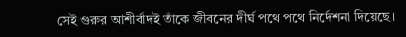সেই গুরুর আশীর্বাদই তাঁকে জীবনের দীর্ঘ পথে পথে নির্দেশনা দিয়েছে।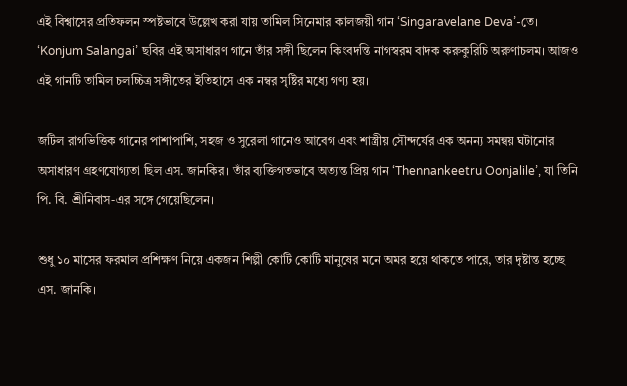এই বিশ্বাসের প্রতিফলন স্পষ্টভাবে উল্লেখ করা যায় তামিল সিনেমার কালজয়ী গান ‘Singaravelane Deva’-তে। ‘Konjum Salangai’ ছবির এই অসাধারণ গানে তাঁর সঙ্গী ছিলেন কিংবদন্তি নাগস্বরম বাদক করুকুরিচি অরুণাচলম। আজও এই গানটি তামিল চলচ্চিত্র সঙ্গীতের ইতিহাসে এক নম্বর সৃষ্টির মধ্যে গণ্য হয়।

জটিল রাগভিত্তিক গানের পাশাপাশি, সহজ ও সুরেলা গানেও আবেগ এবং শাস্ত্রীয় সৌন্দর্যের এক অনন্য সমন্বয় ঘটানোর অসাধারণ গ্রহণযোগ্যতা ছিল এস. জানকির। তাঁর ব্যক্তিগতভাবে অত্যন্ত প্রিয় গান ‘Thennankeetru Oonjalile’, যা তিনি পি. বি. শ্রীনিবাস-এর সঙ্গে গেয়েছিলেন।

শুধু ১০ মাসের ফরমাল প্রশিক্ষণ নিয়ে একজন শিল্পী কোটি কোটি মানুষের মনে অমর হয়ে থাকতে পারে, তার দৃষ্টান্ত হচ্ছে এস. জানকি।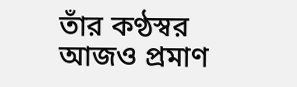তাঁর কণ্ঠস্বর আজও প্রমাণ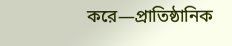করে—প্রাতিষ্ঠানিক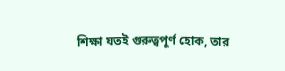শিক্ষা যতই গুরুত্বপূর্ণ হোক, তার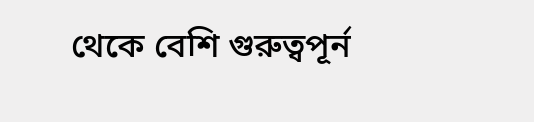থেকে বেশি গুরুত্বপূর্ন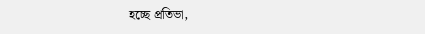হচ্ছে প্রতিভা,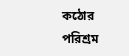কঠোর পরিশ্রম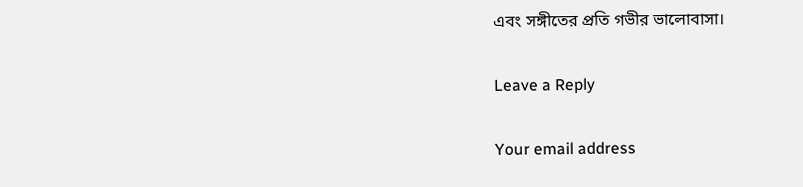এবং সঙ্গীতের প্রতি গভীর ভালোবাসা।

Leave a Reply

Your email address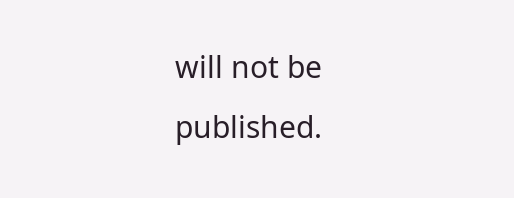will not be published.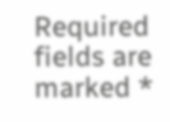Required fields are marked *